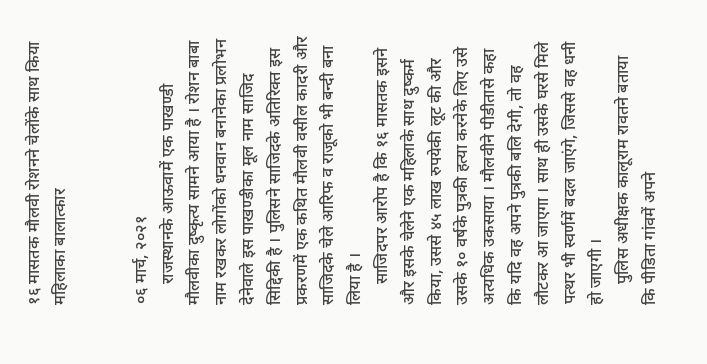१६ मासतक मौलवी रोशनने चेलोंके साथ किया महिलाका बालात्कार


०६ मार्च, २०२१
     राजस्थानके आऊवामें एक पाखण्डी मौलवीका दुष्कृत्य सामने आया है । रोशन बाबा नाम रखकर लोगोंको धनवान बनानेका प्रलोभन देनेवाले इस पाखण्डीका मूल नाम साजिद सिद्दिकी है । पुलिसने साजिदके अतिरिक्त इस प्रकरणमें एक कथित मौलवी वसील कादरी और साजिदके चेले आरिफ व राजूको भी बन्दी बना लिया है ।
     साजिदपर आरोप है कि १६ मासतक इसने और इसके चेलेने एक महिलाके साथ दुष्कर्म किया, उससे ४५ लाख रुपयेकी लूट की और उसके १० वर्षके पुत्रकी हत्या करनेके लिए उसे अत्यधिक उकसाया । मौलवीने पीडीतासे कहा कि यदि वह अपने पुत्रकी बलि देगी, तो वह लौटकर आ जाएगा । साथ ही उसके घरसे मिले पत्थर भी स्वर्णमें बदल जाएंगे, जिससे वह धनी हो जाएगी ।
     पुलिस अधीक्षक कालूराम रावतने बताया कि पीडिता गांवमें अपने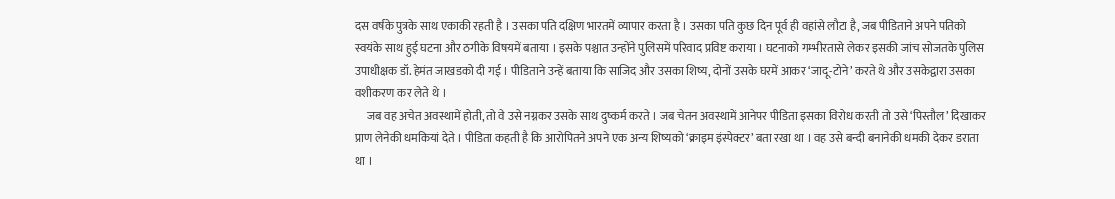दस वर्षके पुत्रके साथ एकाकी रहती है । उसका पति दक्षिण भारतमें व्यापार करता है । उसका पति कुछ दिन पूर्व ही वहांसे लौटा है, जब पीडिताने अपने पतिको स्वयंके साथ हुई घटना और ठगीके विषयमें बताया । इसके पश्चात उन्होंने पुलिसमें परिवाद प्रविष्ट कराया । घटनाको गम्भीरतासे लेकर इसकी जांच सोजतके पुलिस उपाधीक्षक डॉ. हेमंत जाखडको दी गई । पीडिताने उन्हें बताया कि साजिद और उसका शिष्य, दोनों उसके घरमें आकर ‘जादू-टोने’ करते थे और उसकेद्वारा उसका वशीकरण कर लेते थे ।
     जब वह अचेत अवस्थामें होती, तो वे उसे नग्नकर उसके साथ दुष्कर्म करते । जब चेतन अवस्थामें आनेपर पीडिता इसका विरोध करती तो उसे ‘पिस्तौल’ दिखाकर प्राण लेनेकी धमकियां देते । पीडिता कहती है कि आरोपितने अपने एक अन्य शिष्यको ‘क्राइम इंस्पेक्टर’ बता रखा था । वह उसे बन्दी बनानेकी धमकी देकर डराता था ।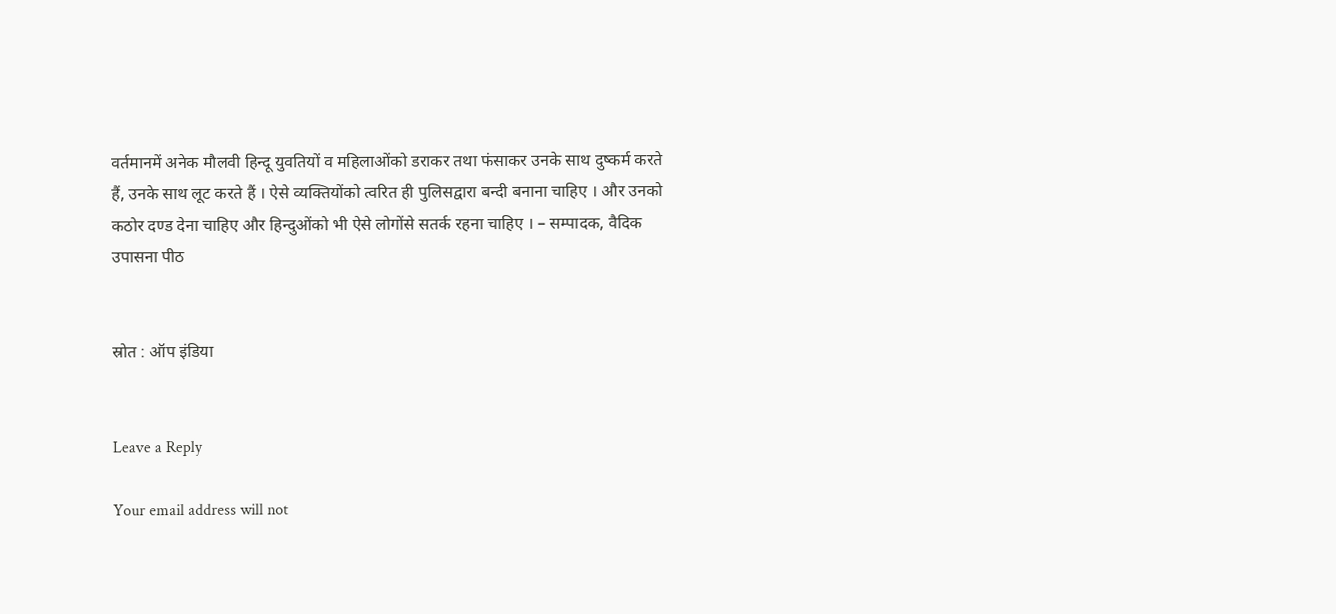वर्तमानमें अनेक मौलवी हिन्दू युवतियों व महिलाओंको डराकर तथा फंसाकर उनके साथ दुष्कर्म करते हैं, उनके साथ लूट करते हैं । ऐसे व्यक्तियोंको त्वरित ही पुलिसद्वारा बन्दी बनाना चाहिए । और उनको कठोर दण्ड देना चाहिए और हिन्दुओंको भी ऐसे लोगोंसे सतर्क रहना चाहिए । – सम्पादक, वैदिक उपासना पीठ


स्रोत : ऑप इंडिया


Leave a Reply

Your email address will not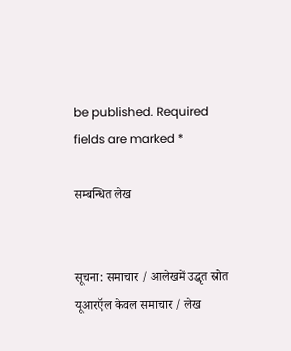be published. Required fields are marked *

सम्बन्धित लेख


सूचना: समाचार / आलेखमें उद्धृत स्रोत यूआरऍल केवल समाचार / लेख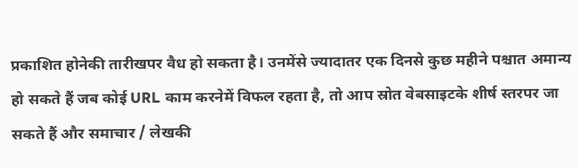प्रकाशित होनेकी तारीखपर वैध हो सकता है। उनमेंसे ज्यादातर एक दिनसे कुछ महीने पश्चात अमान्य हो सकते हैं जब कोई URL काम करनेमें विफल रहता है, तो आप स्रोत वेबसाइटके शीर्ष स्तरपर जा सकते हैं और समाचार / लेखकी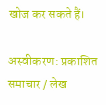खोज कर सकते हैं।

अस्वीकरण: प्रकाशित समाचार / लेख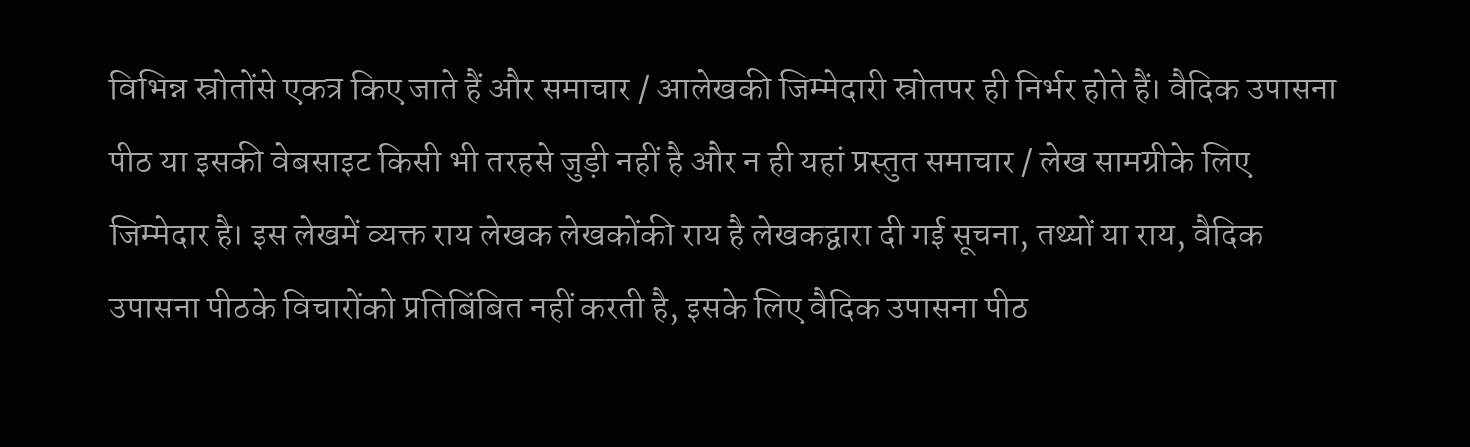विभिन्न स्रोतोंसे एकत्र किए जाते हैं और समाचार / आलेखकी जिम्मेदारी स्रोतपर ही निर्भर होते हैं। वैदिक उपासना पीठ या इसकी वेबसाइट किसी भी तरहसे जुड़ी नहीं है और न ही यहां प्रस्तुत समाचार / लेख सामग्रीके लिए जिम्मेदार है। इस लेखमें व्यक्त राय लेखक लेखकोंकी राय है लेखकद्वारा दी गई सूचना, तथ्यों या राय, वैदिक उपासना पीठके विचारोंको प्रतिबिंबित नहीं करती है, इसके लिए वैदिक उपासना पीठ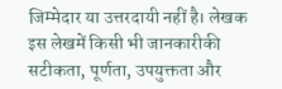जिम्मेदार या उत्तरदायी नहीं है। लेखक इस लेखमें किसी भी जानकारीकी सटीकता, पूर्णता, उपयुक्तता और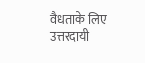वैधताके लिए उत्तरदायी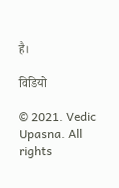है।

विडियो

© 2021. Vedic Upasna. All rights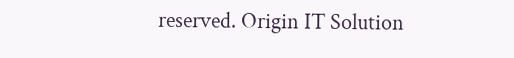reserved. Origin IT Solution